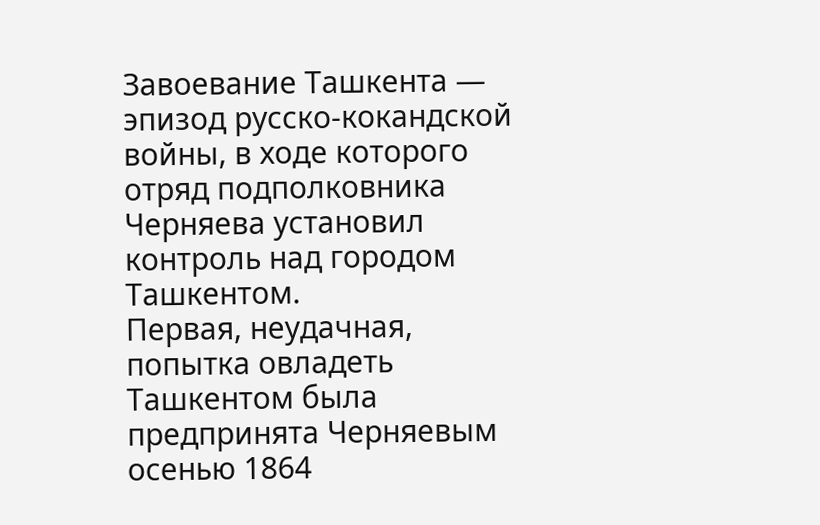Завоевание Ташкента — эпизод русско-кокандской войны, в ходе которого отряд подполковника Черняева установил контроль над городом Ташкентом.
Первая, неудачная, попытка овладеть Ташкентом была предпринята Черняевым осенью 1864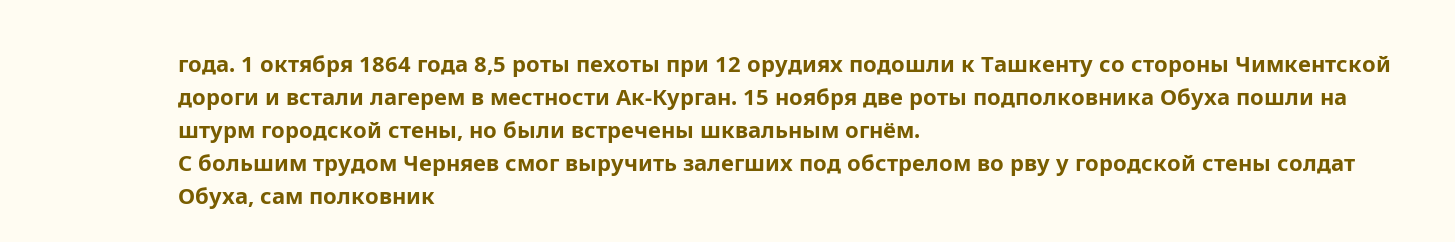года. 1 октября 1864 года 8,5 роты пехоты при 12 орудиях подошли к Ташкенту со стороны Чимкентской дороги и встали лагерем в местности Ак-Курган. 15 ноября две роты подполковника Обуха пошли на штурм городской стены, но были встречены шквальным огнём.
С большим трудом Черняев смог выручить залегших под обстрелом во рву у городской стены солдат Обуха, сам полковник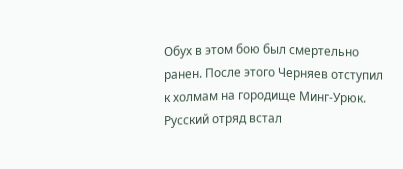Обух в этом бою был смертельно ранен. После этого Черняев отступил к холмам на городище Минг-Урюк. Русский отряд встал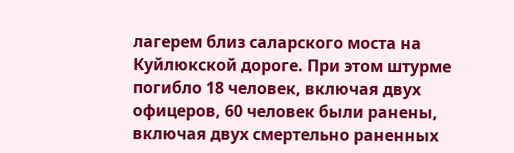лагерем близ саларского моста на Куйлюкской дороге. При этом штурме погибло 18 человек, включая двух офицеров, 60 человек были ранены, включая двух смертельно раненных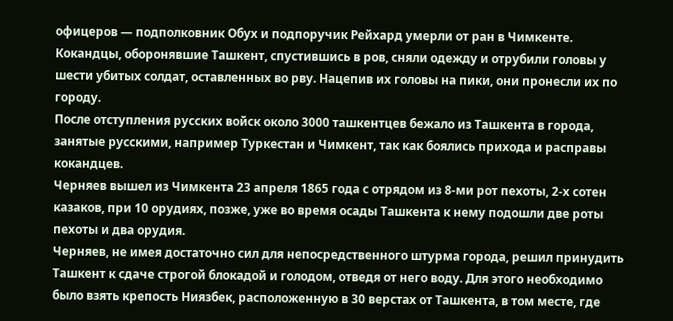офицеров — подполковник Обух и подпоручик Рейхард умерли от ран в Чимкенте.
Кокандцы, оборонявшие Ташкент, спустившись в ров, сняли одежду и отрубили головы у шести убитых солдат, оставленных во рву. Нацепив их головы на пики, они пронесли их по городу.
После отступления русских войск около 3000 ташкентцев бежало из Ташкента в города, занятые русскими, например Туркестан и Чимкент, так как боялись прихода и расправы кокандцев.
Черняев вышел из Чимкента 23 апреля 1865 года с отрядом из 8-ми рот пехоты, 2-х сотен казаков, при 10 орудиях, позже, уже во время осады Ташкента к нему подошли две роты пехоты и два орудия.
Черняев, не имея достаточно сил для непосредственного штурма города, решил принудить Ташкент к сдаче строгой блокадой и голодом, отведя от него воду. Для этого необходимо было взять крепость Ниязбек, расположенную в 30 верстах от Ташкента, в том месте, где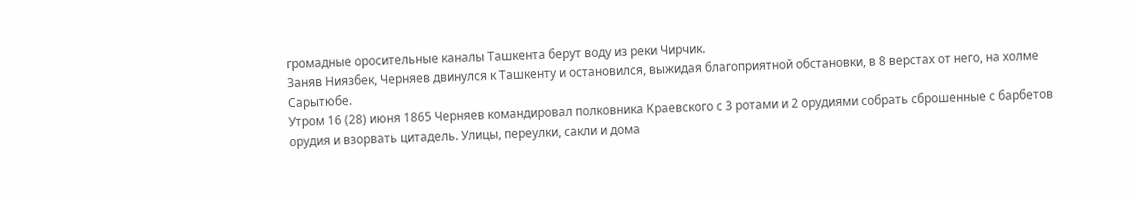громадные оросительные каналы Ташкента берут воду из реки Чирчик.
Заняв Ниязбек, Черняев двинулся к Ташкенту и остановился, выжидая благоприятной обстановки, в 8 верстах от него, на холме Сарытюбе.
Утром 16 (28) июня 1865 Черняев командировал полковника Краевского с 3 ротами и 2 орудиями собрать сброшенные с барбетов орудия и взорвать цитадель. Улицы, переулки, сакли и дома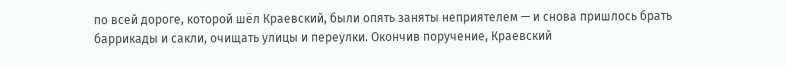по всей дороге, которой шёл Краевский, были опять заняты неприятелем — и снова пришлось брать баррикады и сакли, очищать улицы и переулки. Окончив поручение, Краевский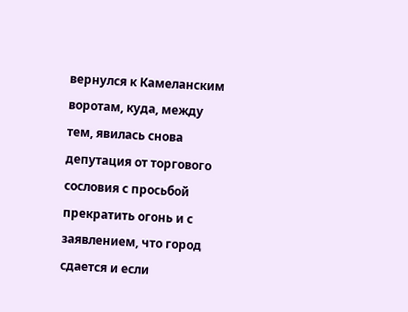вернулся к Камеланским воротам, куда, между тем, явилась снова депутация от торгового сословия с просьбой прекратить огонь и с заявлением, что город сдается и если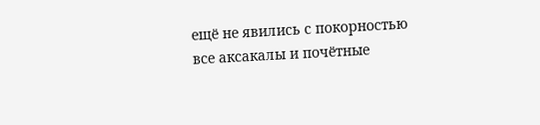ещё не явились с покорностью все аксакалы и почётные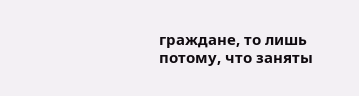граждане, то лишь потому, что заняты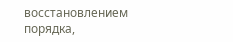восстановлением порядка,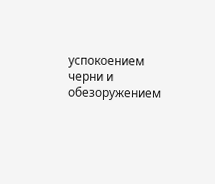успокоением черни и обезоружением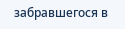забравшегося в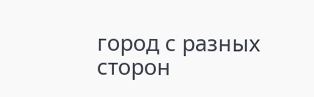город с разных сторон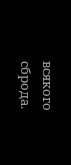всякого сброда.